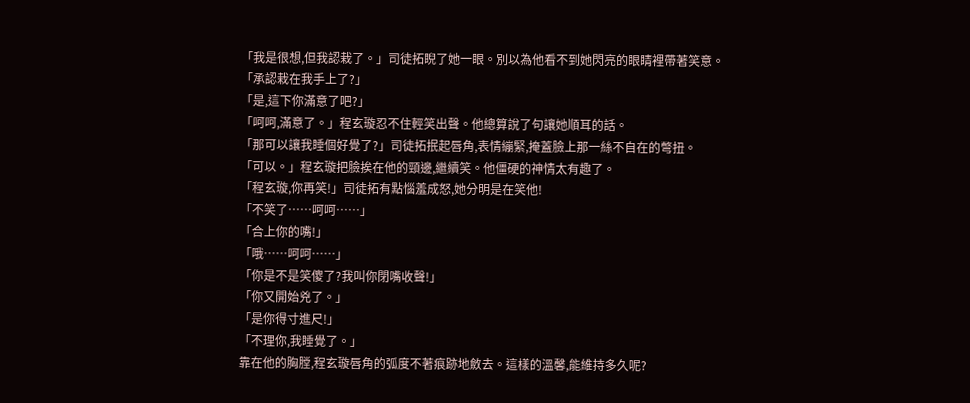「我是很想,但我認栽了。」司徒拓睨了她一眼。別以為他看不到她閃亮的眼睛裡帶著笑意。
「承認栽在我手上了?」
「是,這下你滿意了吧?」
「呵呵,滿意了。」程玄璇忍不住輕笑出聲。他總算說了句讓她順耳的話。
「那可以讓我睡個好覺了?」司徒拓抿起唇角,表情繃緊,掩蓋臉上那一絲不自在的彆扭。
「可以。」程玄璇把臉挨在他的頸邊,繼續笑。他僵硬的神情太有趣了。
「程玄璇,你再笑!」司徒拓有點惱羞成怒,她分明是在笑他!
「不笑了……呵呵……」
「合上你的嘴!」
「哦……呵呵……」
「你是不是笑傻了?我叫你閉嘴收聲!」
「你又開始兇了。」
「是你得寸進尺!」
「不理你,我睡覺了。」
靠在他的胸膛,程玄璇唇角的弧度不著痕跡地斂去。這樣的溫馨,能維持多久呢?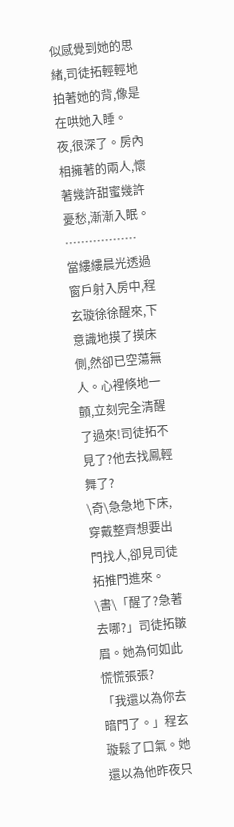似感覺到她的思緒,司徒拓輕輕地拍著她的背,像是在哄她入睡。
夜,很深了。房內相擁著的兩人,懷著幾許甜蜜幾許憂愁,漸漸入眠。
………………
當縷縷晨光透過窗戶射入房中,程玄璇徐徐醒來,下意識地摸了摸床側,然卻已空蕩無人。心裡倏地一顫,立刻完全清醒了過來!司徒拓不見了?他去找鳳輕舞了?
\奇\急急地下床,穿戴整齊想要出門找人,卻見司徒拓推門進來。
\書\「醒了?急著去哪?」司徒拓皺眉。她為何如此慌慌張張?
「我還以為你去暗門了。」程玄璇鬆了口氣。她還以為他昨夜只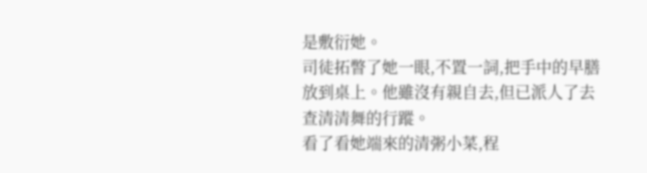是敷衍她。
司徒拓瞥了她一眼,不置一詞,把手中的早膳放到桌上。他雖沒有親自去,但已派人了去查清清舞的行蹤。
看了看她端來的清粥小菜,程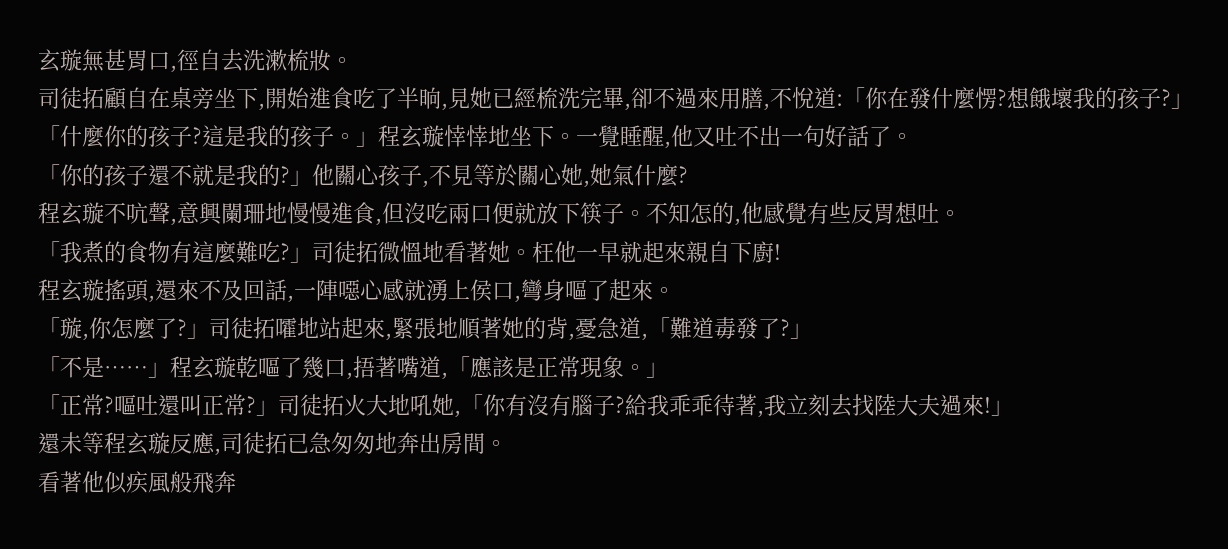玄璇無甚胃口,徑自去洗漱梳妝。
司徒拓顧自在桌旁坐下,開始進食吃了半晌,見她已經梳洗完畢,卻不過來用膳,不悅道:「你在發什麼愣?想餓壞我的孩子?」
「什麼你的孩子?這是我的孩子。」程玄璇悻悻地坐下。一覺睡醒,他又吐不出一句好話了。
「你的孩子還不就是我的?」他關心孩子,不見等於關心她,她氣什麼?
程玄璇不吭聲,意興闌珊地慢慢進食,但沒吃兩口便就放下筷子。不知怎的,他感覺有些反胃想吐。
「我煮的食物有這麼難吃?」司徒拓微慍地看著她。枉他一早就起來親自下廚!
程玄璇搖頭,還來不及回話,一陣噁心感就湧上侯口,彎身嘔了起來。
「璇,你怎麼了?」司徒拓嚯地站起來,緊張地順著她的背,憂急道,「難道毒發了?」
「不是……」程玄璇乾嘔了幾口,捂著嘴道,「應該是正常現象。」
「正常?嘔吐還叫正常?」司徒拓火大地吼她,「你有沒有腦子?給我乖乖待著,我立刻去找陸大夫過來!」
還未等程玄璇反應,司徒拓已急匆匆地奔出房間。
看著他似疾風般飛奔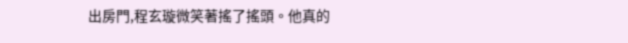出房門,程玄璇微笑著搖了搖頭。他真的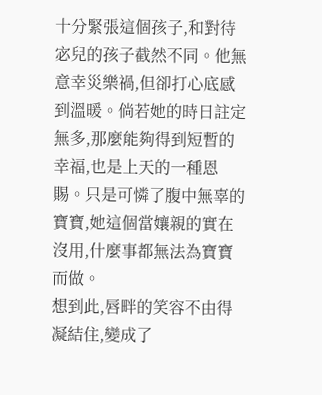十分緊張這個孩子,和對待宓兒的孩子截然不同。他無意幸災樂禍,但卻打心底感到溫暖。倘若她的時日註定無多,那麼能夠得到短暫的幸福,也是上天的一種恩賜。只是可憐了腹中無辜的寶寶,她這個當孃親的實在沒用,什麼事都無法為寶寶而做。
想到此,唇畔的笑容不由得凝結住,變成了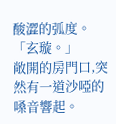酸澀的弧度。
「玄璇。」
敞開的房門口,突然有一道沙啞的嗓音響起。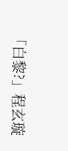「白黎?」程玄璇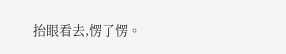抬眼看去,愣了愣。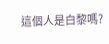這個人是白黎嗎?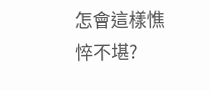怎會這樣憔悴不堪?